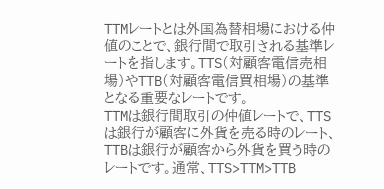TTMレートとは外国為替相場における仲値のことで、銀行間で取引される基準レートを指します。TTS(対顧客電信売相場)やTTB(対顧客電信買相場)の基準となる重要なレートです。
TTMは銀行間取引の仲値レートで、TTSは銀行が顧客に外貨を売る時のレート、TTBは銀行が顧客から外貨を買う時のレートです。通常、TTS>TTM>TTB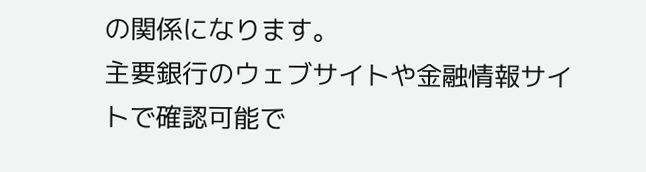の関係になります。
主要銀行のウェブサイトや金融情報サイトで確認可能で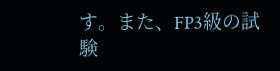す。また、FP3級の試験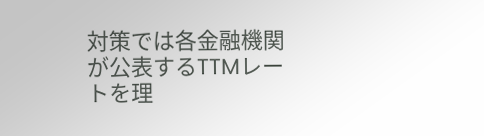対策では各金融機関が公表するTTMレートを理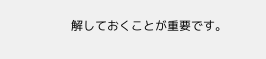解しておくことが重要です。